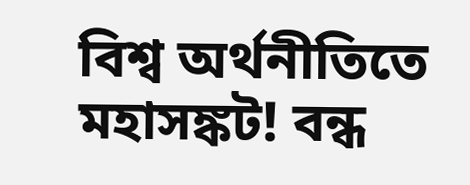বিশ্ব অর্থনীতিতে মহাসঙ্কট! বন্ধ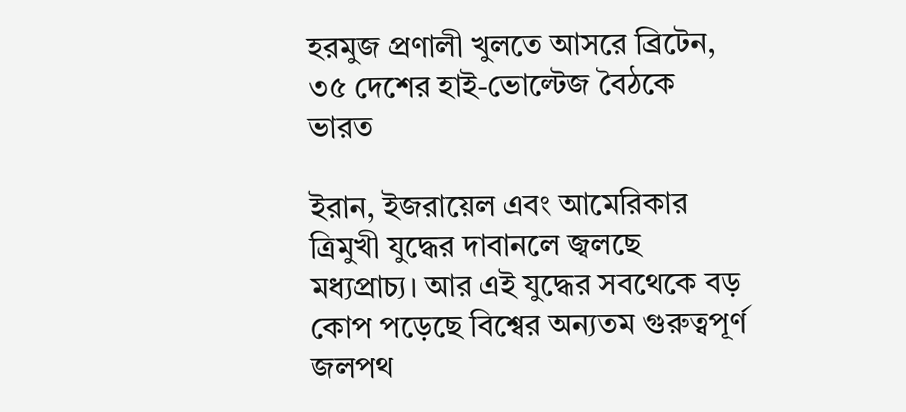হরমুজ প্রণালী খুলতে আসরে ব্রিটেন, ৩৫ দেশের হাই-ভোল্টেজ বৈঠকে ভারত

ইরান, ইজরায়েল এবং আমেরিকার ত্রিমুখী যুদ্ধের দাবানলে জ্বলছে মধ্যপ্রাচ্য। আর এই যুদ্ধের সবথেকে বড় কোপ পড়েছে বিশ্বের অন্যতম গুরুত্বপূর্ণ জলপথ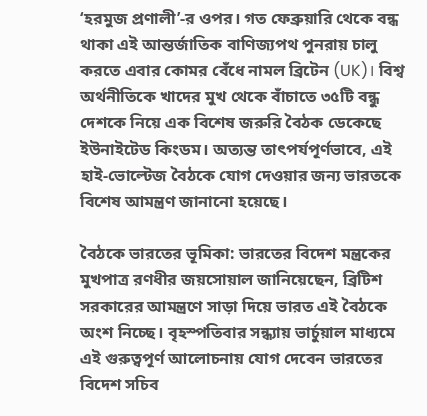‘হরমুজ প্রণালী’-র ওপর। গত ফেব্রুয়ারি থেকে বন্ধ থাকা এই আন্তর্জাতিক বাণিজ্যপথ পুনরায় চালু করতে এবার কোমর বেঁধে নামল ব্রিটেন (UK)। বিশ্ব অর্থনীতিকে খাদের মুখ থেকে বাঁচাতে ৩৫টি বন্ধু দেশকে নিয়ে এক বিশেষ জরুরি বৈঠক ডেকেছে ইউনাইটেড কিংডম। অত্যন্ত তাৎপর্যপূর্ণভাবে, এই হাই-ভোল্টেজ বৈঠকে যোগ দেওয়ার জন্য ভারতকে বিশেষ আমন্ত্রণ জানানো হয়েছে।

বৈঠকে ভারতের ভূমিকা: ভারতের বিদেশ মন্ত্রকের মুখপাত্র রণধীর জয়সোয়াল জানিয়েছেন, ব্রিটিশ সরকারের আমন্ত্রণে সাড়া দিয়ে ভারত এই বৈঠকে অংশ নিচ্ছে। বৃহস্পতিবার সন্ধ্যায় ভার্চুয়াল মাধ্যমে এই গুরুত্বপূর্ণ আলোচনায় যোগ দেবেন ভারতের বিদেশ সচিব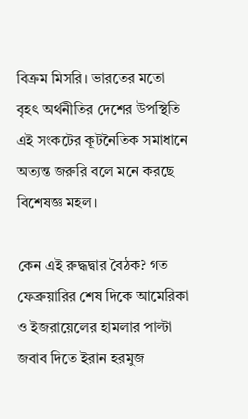বিক্রম মিসরি। ভারতের মতো বৃহৎ অর্থনীতির দেশের উপস্থিতি এই সংকটের কূটনৈতিক সমাধানে অত্যন্ত জরুরি বলে মনে করছে বিশেষজ্ঞ মহল।

কেন এই রুদ্ধদ্বার বৈঠক? গত ফেব্রুয়ারির শেষ দিকে আমেরিকা ও ইজরায়েলের হামলার পাল্টা জবাব দিতে ইরান হরমুজ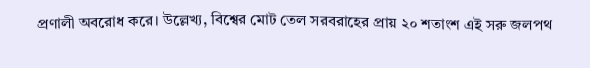প্রণালী অবরোধ করে। উল্লেখ্য, বিশ্বের মোট তেল সরবরাহের প্রায় ২০ শতাংশ এই সরু জলপথ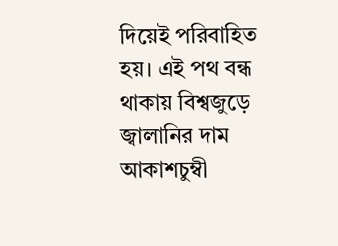দিয়েই পরিবাহিত হয়। এই পথ বন্ধ থাকায় বিশ্বজুড়ে জ্বালানির দাম আকাশচুম্বী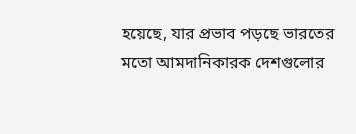হয়েছে, যার প্রভাব পড়ছে ভারতের মতো আমদানিকারক দেশগুলোর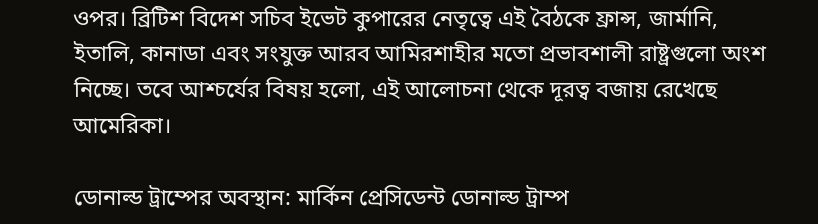ওপর। ব্রিটিশ বিদেশ সচিব ইভেট কুপারের নেতৃত্বে এই বৈঠকে ফ্রান্স, জার্মানি, ইতালি, কানাডা এবং সংযুক্ত আরব আমিরশাহীর মতো প্রভাবশালী রাষ্ট্রগুলো অংশ নিচ্ছে। তবে আশ্চর্যের বিষয় হলো, এই আলোচনা থেকে দূরত্ব বজায় রেখেছে আমেরিকা।

ডোনাল্ড ট্রাম্পের অবস্থান: মার্কিন প্রেসিডেন্ট ডোনাল্ড ট্রাম্প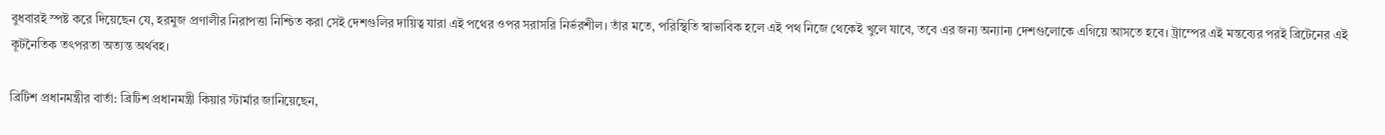বুধবারই স্পষ্ট করে দিয়েছেন যে, হরমুজ প্রণালীর নিরাপত্তা নিশ্চিত করা সেই দেশগুলির দায়িত্ব যারা এই পথের ওপর সরাসরি নির্ভরশীল। তাঁর মতে, পরিস্থিতি স্বাভাবিক হলে এই পথ নিজে থেকেই খুলে যাবে, তবে এর জন্য অন্যান্য দেশগুলোকে এগিয়ে আসতে হবে। ট্রাম্পের এই মন্তব্যের পরই ব্রিটেনের এই কূটনৈতিক তৎপরতা অত্যন্ত অর্থবহ।

ব্রিটিশ প্রধানমন্ত্রীর বার্তা: ব্রিটিশ প্রধানমন্ত্রী কিয়ার স্টার্মার জানিয়েছেন,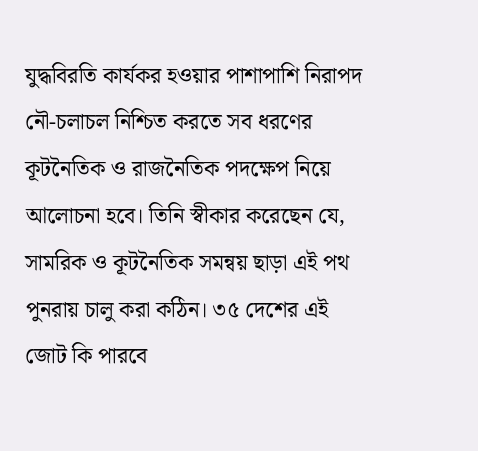যুদ্ধবিরতি কার্যকর হওয়ার পাশাপাশি নিরাপদ নৌ-চলাচল নিশ্চিত করতে সব ধরণের কূটনৈতিক ও রাজনৈতিক পদক্ষেপ নিয়ে আলোচনা হবে। তিনি স্বীকার করেছেন যে, সামরিক ও কূটনৈতিক সমন্বয় ছাড়া এই পথ পুনরায় চালু করা কঠিন। ৩৫ দেশের এই জোট কি পারবে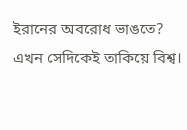ইরানের অবরোধ ভাঙতে? এখন সেদিকেই তাকিয়ে বিশ্ব।